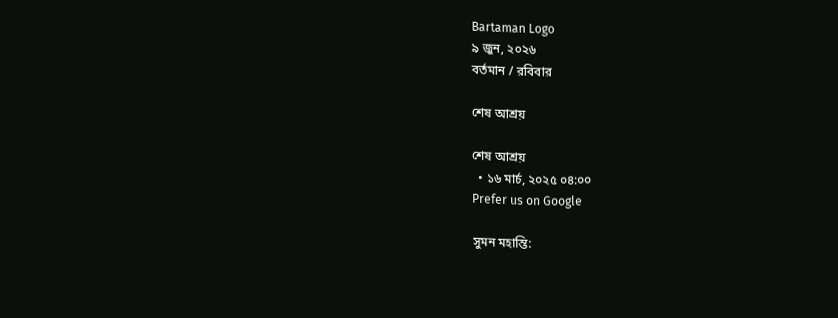Bartaman Logo
৯ জুন, ২০২৬
বর্তমান / রবিবার

শেষ আশ্রয়

শেষ আশ্রয়
  • ১৬ মার্চ, ২০২৫ ০৪:০০
Prefer us on Google

সুমন মহান্তি: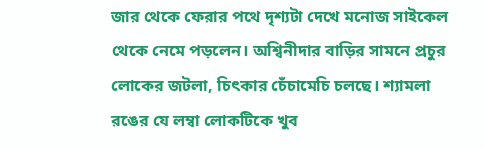জার থেকে ফেরার পথে দৃশ্যটা দেখে মনোজ সাইকেল থেকে নেমে পড়লেন। অশ্বিনীদার বাড়ির সামনে প্রচুর লোকের জটলা, চিৎকার চেঁচামেচি চলছে। শ্যামলা রঙের যে লম্বা লোকটিকে খুব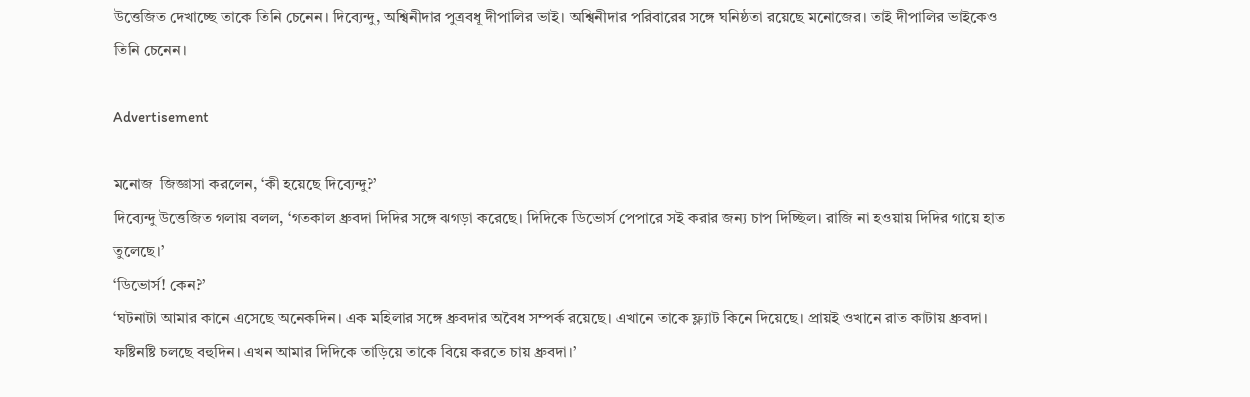উত্তেজিত দেখাচ্ছে তাকে তিনি চেনেন। দিব্যেন্দু, অশ্বিনীদার পুত্রবধূ দীপালির ভাই। অশ্বিনীদার পরিবারের সঙ্গে ঘনিষ্ঠতা রয়েছে মনোজের। তাই দীপালির ভাইকেও তিনি চেনেন।

Advertisement

মনোজ  জিজ্ঞাসা করলেন, ‘কী হয়েছে দিব্যেন্দু?’
দিব্যেন্দু উত্তেজিত গলায় বলল, ‘গতকাল ধ্রুবদা দিদির সঙ্গে ঝগড়া করেছে। দিদিকে ডিভোর্স পেপারে সই করার জন্য চাপ দিচ্ছিল। রাজি না হওয়ায় দিদির গায়ে হাত তুলেছে।’
‘ডিভোর্স! কেন?’
‘ঘটনাটা আমার কানে এসেছে অনেকদিন। এক মহিলার সঙ্গে ধ্রুবদার অবৈধ সম্পর্ক রয়েছে। এখানে তাকে ফ্ল্যাট কিনে দিয়েছে। প্রায়ই ওখানে রাত কাটায় ধ্রুবদা। ফষ্টিনষ্টি চলছে বহুদিন। এখন আমার দিদিকে তাড়িয়ে তাকে বিয়ে করতে চায় ধ্রুবদা।’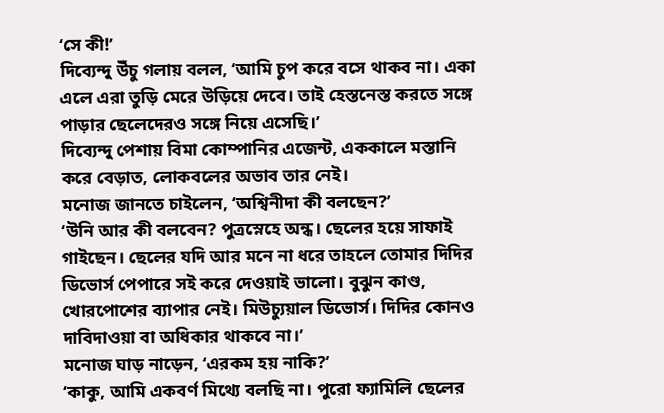‘সে কী!’
দিব্যেন্দু উঁচু গলায় বলল, ‘আমি চুপ করে বসে থাকব না। একা এলে এরা তুড়ি মেরে উড়িয়ে দেবে। তাই হেস্তনেস্ত করতে সঙ্গে পাড়ার ছেলেদেরও সঙ্গে নিয়ে এসেছি।’
দিব্যেন্দু পেশায় বিমা কোম্পানির এজেন্ট, এককালে মস্তানি করে বেড়াত, লোকবলের অভাব তার নেই।
মনোজ জানতে চাইলেন, ‘অশ্বিনীদা কী বলছেন?’
‘উনি আর কী বলবেন? পুত্রস্নেহে অন্ধ। ছেলের হয়ে সাফাই গাইছেন। ছেলের যদি আর মনে না ধরে তাহলে তোমার দিদির ডিভোর্স পেপারে সই করে দেওয়াই ভালো। বুঝুন কাণ্ড, খোরপোশের ব্যাপার নেই। মিউচ্যুয়াল ডিভোর্স। দিদির কোনও দাবিদাওয়া বা অধিকার থাকবে না।’
মনোজ ঘাড় নাড়েন, ‘এরকম হয় নাকি?’
‘কাকু, আমি একবর্ণ মিথ্যে বলছি না। পুরো ফ্যামিলি ছেলের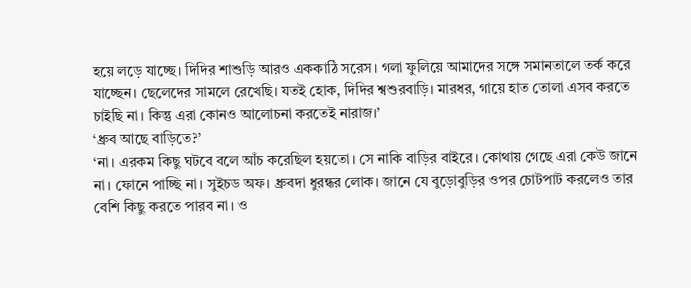হয়ে লড়ে যাচ্ছে। দিদির শাশুড়ি আরও এককাঠি সরেস। গলা ফুলিয়ে আমাদের সঙ্গে সমানতালে তর্ক করে যাচ্ছেন। ছেলেদের সামলে রেখেছি। যতই হোক, দিদির শ্বশুরবাড়ি। মারধর, গায়ে হাত তোলা এসব করতে চাইছি না। কিন্তু এরা কোনও আলোচনা করতেই নারাজ।’
‘ধ্রুব আছে বাড়িতে?’
‘না। এরকম কিছু ঘটবে বলে আঁচ করেছিল হয়তো। সে নাকি বাড়ির বাইরে। কোথায় গেছে এরা কেউ জানে না। ফোনে পাচ্ছি না। সুইচড অফ। ধ্রুবদা ধুরন্ধর লোক। জানে যে বুড়োবুড়ির ওপর চোটপাট করলেও তার বেশি কিছু করতে পারব না। ও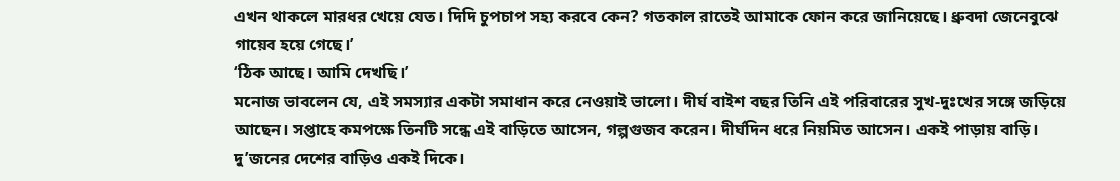এখন থাকলে মারধর খেয়ে যেত। দিদি চুপচাপ সহ্য করবে কেন? গতকাল রাতেই আমাকে ফোন করে জানিয়েছে। ধ্রুবদা জেনেবুঝে গায়েব হয়ে গেছে।’
‘ঠিক আছে। আমি দেখছি।’
মনোজ ভাবলেন যে, এই সমস্যার একটা সমাধান করে নেওয়াই ভালো। দীর্ঘ বাইশ বছর তিনি এই পরিবারের সুখ-দুঃখের সঙ্গে জড়িয়ে আছেন। সপ্তাহে কমপক্ষে তিনটি সন্ধে এই বাড়িতে আসেন, গল্পগুজব করেন। দীর্ঘদিন ধরে নিয়মিত আসেন। একই পাড়ায় বাড়ি। দু’জনের দেশের বাড়িও একই দিকে।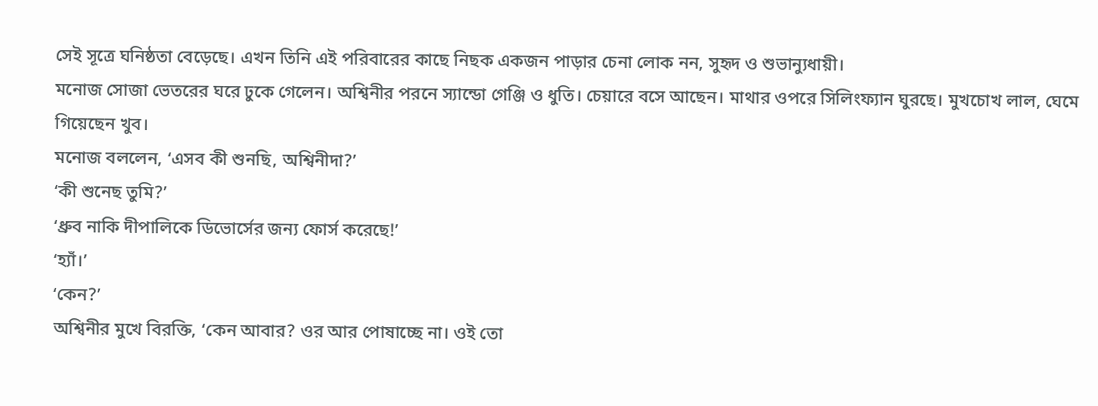সেই সূত্রে ঘনিষ্ঠতা বেড়েছে। এখন তিনি এই পরিবারের কাছে নিছক একজন পাড়ার চেনা লোক নন, সুহৃদ ও শুভান্যুধায়ী।
মনোজ সোজা ভেতরের ঘরে ঢুকে গেলেন। অশ্বিনীর পরনে স্যান্ডো গেঞ্জি ও ধুতি। চেয়ারে বসে আছেন। মাথার ওপরে সিলিংফ্যান ঘুরছে। মুখচোখ লাল, ঘেমে গিয়েছেন খুব।
মনোজ বললেন, ‘এসব কী শুনছি, অশ্বিনীদা?’
‘কী শুনেছ তুমি?’
‘ধ্রুব নাকি দীপালিকে ডিভোর্সের জন্য ফোর্স করেছে!’
‘হ্যাঁ।’
‘কেন?’
অশ্বিনীর মুখে বিরক্তি, ‘কেন আবার? ওর আর পোষাচ্ছে না। ওই তো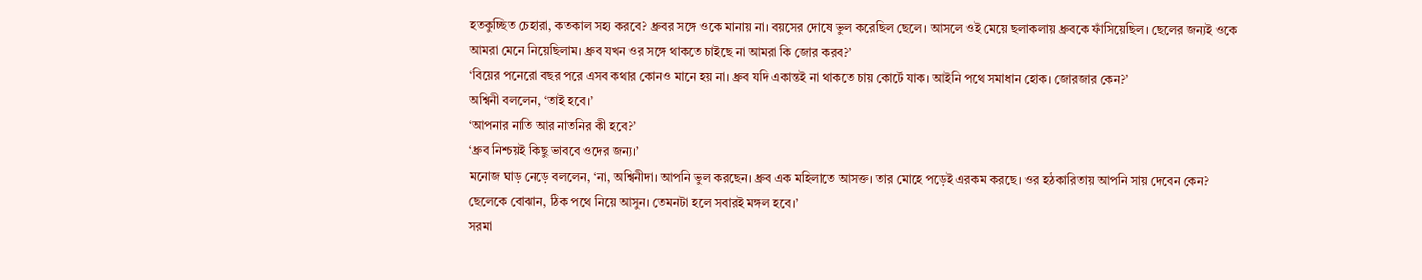হতকুচ্ছিত চেহারা, কতকাল সহ্য করবে? ধ্রুবর সঙ্গে ওকে মানায় না। বয়সের দোষে ভুল করেছিল ছেলে। আসলে ওই মেয়ে ছলাকলায় ধ্রুবকে ফাঁসিয়েছিল। ছেলের জন্যই ওকে আমরা মেনে নিয়েছিলাম। ধ্রুব যখন ওর সঙ্গে থাকতে চাইছে না আমরা কি জোর করব?’
‘বিয়ের পনেরো বছর পরে এসব কথার কোনও মানে হয় না। ধ্রুব যদি একান্তই না থাকতে চায় কোর্টে যাক। আইনি পথে সমাধান হোক। জোরজার কেন?’
অশ্বিনী বললেন, ‘তাই হবে।’
‘আপনার নাতি আর নাতনির কী হবে?’
‘ধ্রুব নিশ্চয়ই কিছু ভাববে ওদের জন্য।’
মনোজ ঘাড় নেড়ে বললেন, ‘না, অশ্বিনীদা। আপনি ভুল করছেন। ধ্রুব এক মহিলাতে আসক্ত। তার মোহে পড়েই এরকম করছে। ওর হঠকারিতায় আপনি সায় দেবেন কেন? ছেলেকে বোঝান, ঠিক পথে নিয়ে আসুন। তেমনটা হলে সবারই মঙ্গল হবে।’
সরমা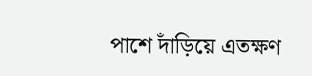পাশে দাঁড়িয়ে এতক্ষণ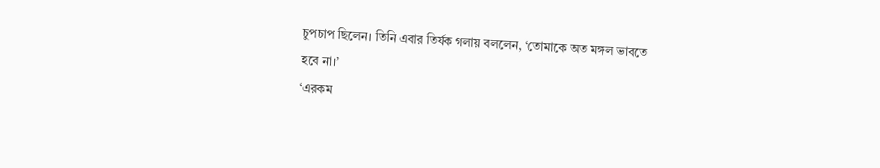চুপচাপ ছিলেন। তিনি এবার তির্যক গলায় বললেন, ‘তোমাকে অত মঙ্গল ভাবতে হবে না।’
‘এরকম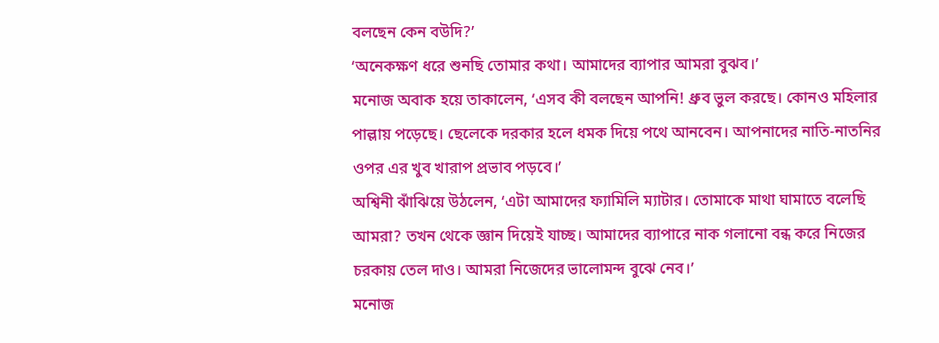বলছেন কেন বউদি?’
‘অনেকক্ষণ ধরে শুনছি তোমার কথা। আমাদের ব্যাপার আমরা বুঝব।’
মনোজ অবাক হয়ে তাকালেন, ‘এসব কী বলছেন আপনি! ধ্রুব ভুল করছে। কোনও মহিলার পাল্লায় পড়েছে। ছেলেকে দরকার হলে ধমক দিয়ে পথে আনবেন। আপনাদের নাতি-নাতনির ওপর এর খুব খারাপ প্রভাব পড়বে।’
অশ্বিনী ঝাঁঝিয়ে উঠলেন, ‘এটা আমাদের ফ্যামিলি ম্যাটার। তোমাকে মাথা ঘামাতে বলেছি আমরা? তখন থেকে জ্ঞান দিয়েই যাচ্ছ। আমাদের ব্যাপারে নাক গলানো বন্ধ করে নিজের চরকায় তেল দাও। আমরা নিজেদের ভালোমন্দ বুঝে নেব।’
মনোজ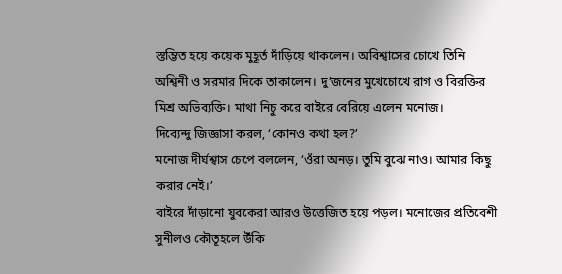স্তম্ভিত হয়ে কয়েক মুহূর্ত দাঁড়িয়ে থাকলেন। অবিশ্বাসের চোখে তিনি অশ্বিনী ও সরমার দিকে তাকালেন। দু’জনের মুখেচোখে রাগ ও বিরক্তির মিশ্র অভিব্যক্তি। মাথা নিচু করে বাইরে বেরিয়ে এলেন মনোজ।
দিব্যেন্দু জিজ্ঞাসা করল, ‘কোনও কথা হল?’
মনোজ দীর্ঘশ্বাস চেপে বললেন, ‘ওঁরা অনড়। তুমি বুঝে নাও। আমার কিছু করার নেই।’
বাইরে দাঁড়ানো যুবকেরা আরও উত্তেজিত হয়ে পড়ল। মনোজের প্রতিবেশী সুনীলও কৌতূহলে উঁকি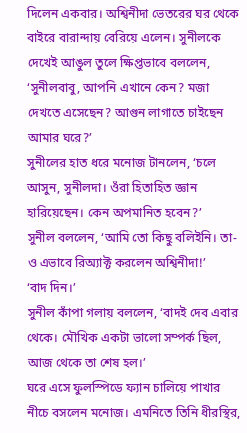দিলেন একবার। অশ্বিনীদা ভেতরের ঘর থেকে বাইরে বারান্দায় বেরিয়ে এলেন। সুনীলকে দেখেই আঙুল তুলে ক্ষিপ্তভাবে বললেন, ‘সুনীলবাবু, আপনি এখানে কেন? মজা দেখতে এসেছেন? আগুন লাগাতে চাইছেন আমার ঘরে?’
সুনীলের হাত ধরে মনোজ টানলেন, ‘চলে আসুন, সুনীলদা। ওঁরা হিতাহিত জ্ঞান হারিয়েছেন। কেন অপমানিত হবেন?’
সুনীল বললেন, ‘আমি তো কিছু বলিইনি। তা-ও এভাবে রিঅ্যাক্ট করলেন অশ্বিনীদা!’
‘বাদ দিন।’
সুনীল কাঁপা গলায় বললেন, ‘বাদই দেব এবার থেকে। মৌখিক একটা ভালো সম্পর্ক ছিল, আজ থেকে তা শেষ হল।’
ঘরে এসে ফুলস্পিডে ফ্যান চালিয়ে পাখার নীচে বসলেন মনোজ। এমনিতে তিনি ধীরস্থির,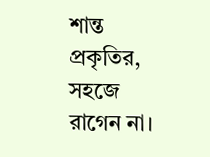শান্ত প্রকৃতির, সহজে রাগেন না।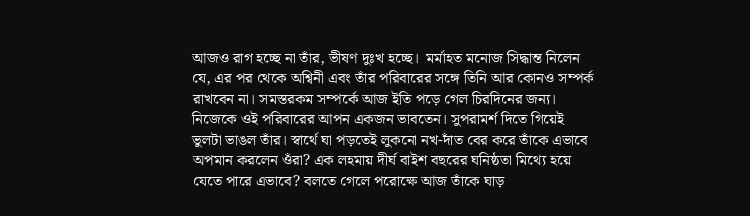আজও রাগ হচ্ছে না তাঁর, ভীষণ দুঃখ হচ্ছে।  মর্মাহত মনোজ সিদ্ধান্ত নিলেন যে, এর পর থেকে অশ্বিনী এবং তাঁর পরিবারের সঙ্গে তিনি আর কোনও সম্পর্ক রাখবেন না। সমস্তরকম সম্পর্কে আজ ইতি পড়ে গেল চিরদিনের জন্য। নিজেকে ওই পরিবারের আপন একজন ভাবতেন। সুপরামর্শ দিতে গিয়েই ভুলটা ভাঙল তাঁর। স্বার্থে ঘা পড়তেই লুকনো নখ-দাঁত বের করে তাঁকে এভাবে অপমান করলেন ওঁরা? এক লহমায় দীর্ঘ বাইশ বছরের ঘনিষ্ঠতা মিথ্যে হয়ে যেতে পারে এভাবে? বলতে গেলে পরোক্ষে আজ তাঁকে ঘাড়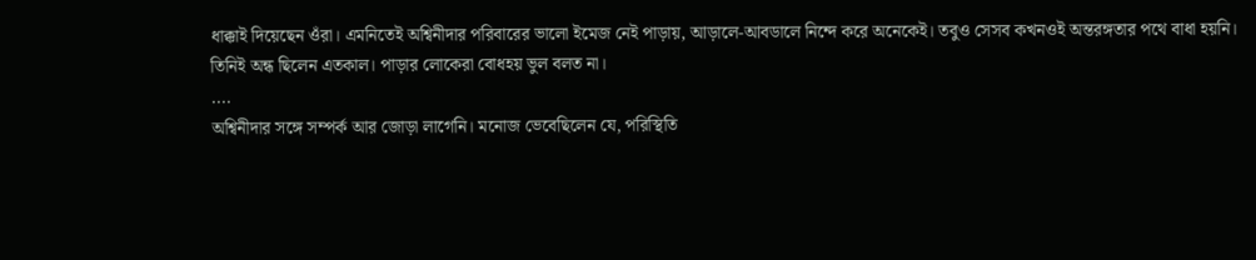ধাক্কাই দিয়েছেন ওঁরা। এমনিতেই অশ্বিনীদার পরিবারের ভালো ইমেজ নেই পাড়ায়, আড়ালে-আবডালে নিন্দে করে অনেকেই। তবুও সেসব কখনওই অন্তরঙ্গতার পথে বাধা হয়নি।
তিনিই অন্ধ ছিলেন এতকাল। পাড়ার লোকেরা বোধহয় ভুল বলত না।
....
অশ্বিনীদার সঙ্গে সম্পর্ক আর জোড়া লাগেনি। মনোজ ভেবেছিলেন যে, পরিস্থিতি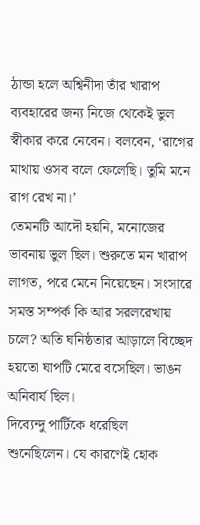ঠান্ডা হলে অশ্বিনীদা তাঁর খারাপ ব্যবহারের জন্য নিজে থেকেই ভুল স্বীকার করে নেবেন। বলবেন, ‘রাগের মাথায় ওসব বলে ফেলেছি। তুমি মনে রাগ রেখ না।’
তেমনটি আদৌ হয়নি, মনোজের ভাবনায় ভুল ছিল। শুরুতে মন খারাপ লাগত, পরে মেনে নিয়েছেন। সংসারে সমস্ত সম্পর্ক কি আর সরলরেখায় চলে? অতি ঘনিষ্ঠতার আড়ালে বিচ্ছেদ হয়তো ঘাপটি মেরে বসেছিল। ভাঙন অনিবার্য ছিল।
দিব্যেন্দু পার্টিকে ধরেছিল শুনেছিলেন। যে কারণেই হোক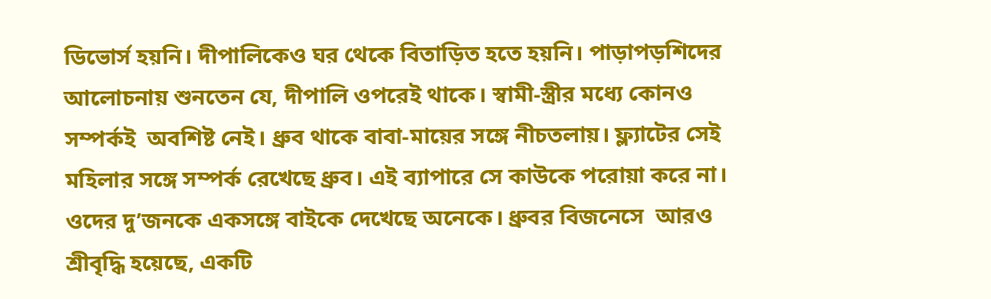ডিভোর্স হয়নি। দীপালিকেও ঘর থেকে বিতাড়িত হতে হয়নি। পাড়াপড়শিদের আলোচনায় শুনতেন যে, দীপালি ওপরেই থাকে। স্বামী-স্ত্রীর মধ্যে কোনও সম্পর্কই  অবশিষ্ট নেই। ধ্রুব থাকে বাবা-মায়ের সঙ্গে নীচতলায়। ফ্ল্যাটের সেই মহিলার সঙ্গে সম্পর্ক রেখেছে ধ্রুব। এই ব্যাপারে সে কাউকে পরোয়া করে না। ওদের দু’জনকে একসঙ্গে বাইকে দেখেছে অনেকে। ধ্রুবর বিজনেসে  আরও শ্রীবৃদ্ধি হয়েছে, একটি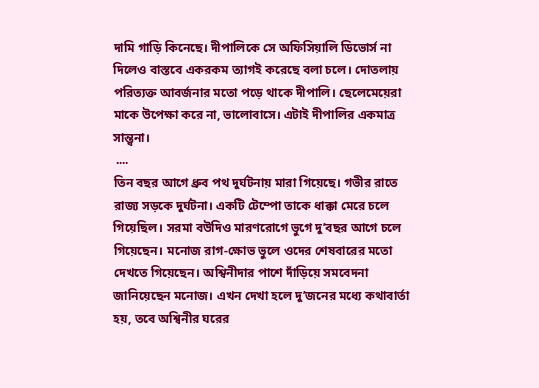দামি গাড়ি কিনেছে। দীপালিকে সে অফিসিয়ালি ডিভোর্স না দিলেও বাস্তবে একরকম ত্যাগই করেছে বলা চলে। দোতলায় পরিত্যক্ত আবর্জনার মতো পড়ে থাকে দীপালি। ছেলেমেয়েরা মাকে উপেক্ষা করে না, ভালোবাসে। এটাই দীপালির একমাত্র সান্ত্বনা।
 ....
তিন বছর আগে ধ্রুব পথ দুর্ঘটনায় মারা গিয়েছে। গভীর রাতে রাজ্য সড়কে দুর্ঘটনা। একটি টেম্পো তাকে ধাক্কা মেরে চলে গিয়েছিল। সরমা বউদিও মারণরোগে ভুগে দু’বছর আগে চলে গিয়েছেন। মনোজ রাগ-ক্ষোভ ভুলে ওদের শেষবারের মতো দেখতে গিয়েছেন। অশ্বিনীদার পাশে দাঁড়িয়ে সমবেদনা জানিয়েছেন মনোজ। এখন দেখা হলে দু’জনের মধ্যে কথাবার্তা হয়, তবে অশ্বিনীর ঘরের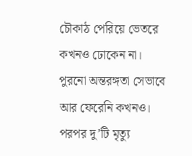চৌকাঠ পেরিয়ে ভেতরে কখনও ঢোকেন না। পুরনো অন্তরঙ্গতা সেভাবে আর ফেরেনি কখনও। পরপর দু’টি মৃত্যু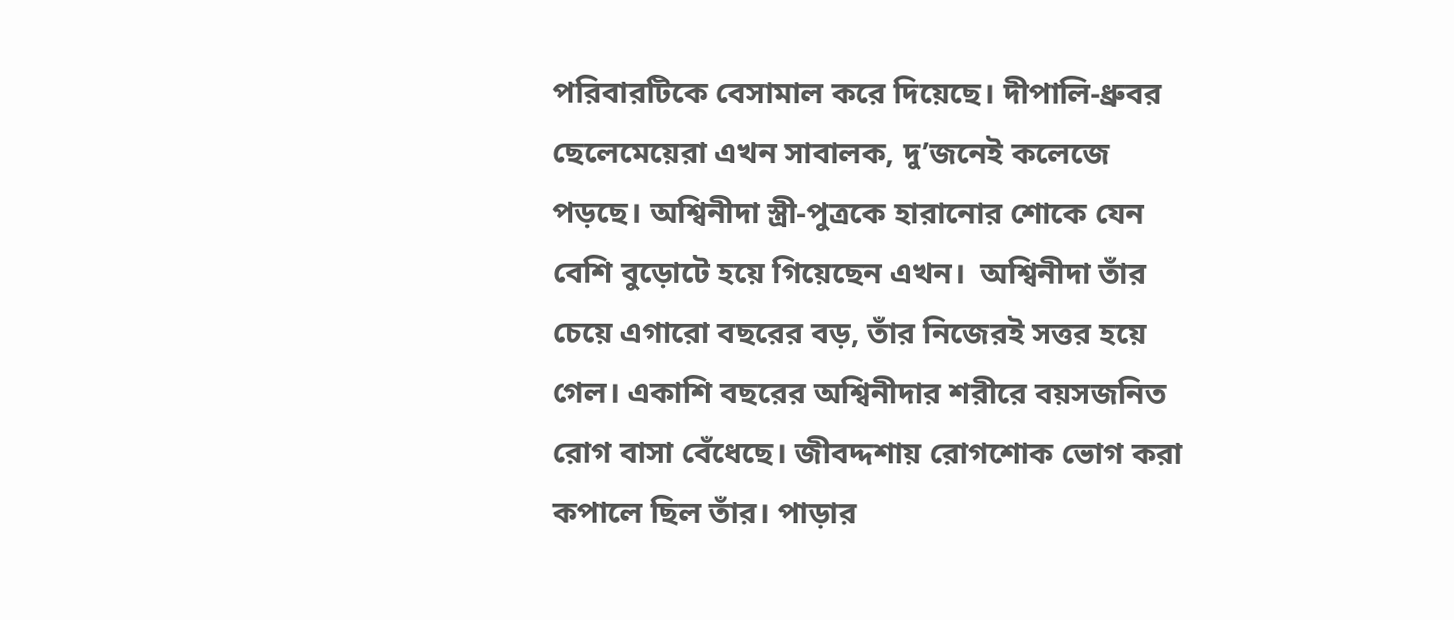পরিবারটিকে বেসামাল করে দিয়েছে। দীপালি-ধ্রুবর ছেলেমেয়েরা এখন সাবালক, দু’জনেই কলেজে পড়ছে। অশ্বিনীদা স্ত্রী-পুত্রকে হারানোর শোকে যেন বেশি বুড়োটে হয়ে গিয়েছেন এখন।  অশ্বিনীদা তাঁর চেয়ে এগারো বছরের বড়, তাঁর নিজেরই সত্তর হয়ে গেল। একাশি বছরের অশ্বিনীদার শরীরে বয়সজনিত রোগ বাসা বেঁধেছে। জীবদ্দশায় রোগশোক ভোগ করা কপালে ছিল তাঁর। পাড়ার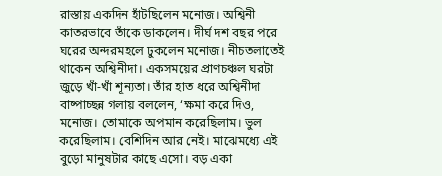রাস্তায় একদিন হাঁটছিলেন মনোজ। অশ্বিনী কাতরভাবে তাঁকে ডাকলেন। দীর্ঘ দশ বছর পরে ঘরের অন্দরমহলে ঢুকলেন মনোজ। নীচতলাতেই থাকেন অশ্বিনীদা। একসময়ের প্রাণচঞ্চল ঘরটা জুড়ে খাঁ-খাঁ শূন্যতা। তাঁর হাত ধরে অশ্বিনীদা বাষ্পাচ্ছন্ন গলায় বললেন, ‘ক্ষমা করে দিও, মনোজ। তোমাকে অপমান করেছিলাম। ভুল করেছিলাম। বেশিদিন আর নেই। মাঝেমধ্যে এই বুড়ো মানুষটার কাছে এসো। বড় একা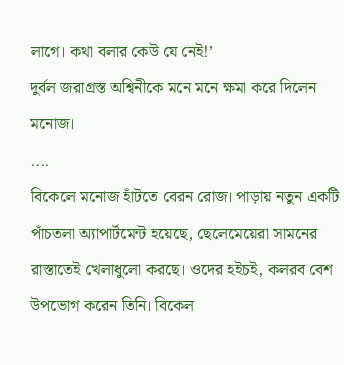লাগে। কথা বলার কেউ যে নেই!’
দুর্বল জরাগ্রস্ত অশ্বিনীকে মনে মনে ক্ষমা করে দিলেন মনোজ।
....
বিকেলে মনোজ হাঁটতে বেরন রোজ। পাড়ায় নতুন একটি পাঁচতলা অ্যাপার্টমেন্ট হয়েছে, ছেলেমেয়েরা সামনের রাস্তাতেই খেলাধুলো করছে। ওদের হইচই, কলরব বেশ উপভোগ করেন তিনি। বিকেল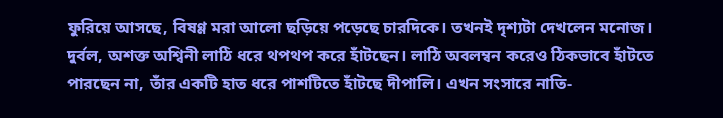ফুরিয়ে আসছে, বিষণ্ণ মরা আলো ছড়িয়ে পড়েছে চারদিকে। তখনই দৃশ্যটা দেখলেন মনোজ।
দুর্বল, অশক্ত অশ্বিনী লাঠি ধরে থপথপ করে হাঁটছেন। লাঠি অবলম্বন করেও ঠিকভাবে হাঁটতে পারছেন না, তাঁর একটি হাত ধরে পাশটিতে হাঁটছে দীপালি। এখন সংসারে নাতি-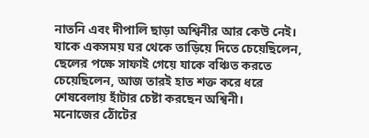নাতনি এবং দীপালি ছাড়া অশ্বিনীর আর কেউ নেই। যাকে একসময় ঘর থেকে তাড়িয়ে দিতে চেয়েছিলেন, ছেলের পক্ষে সাফাই গেয়ে যাকে বঞ্চিত করতে চেয়েছিলেন, আজ তারই হাত শক্ত করে ধরে শেষবেলায় হাঁটার চেষ্টা করছেন অশ্বিনী।
মনোজের ঠোঁটের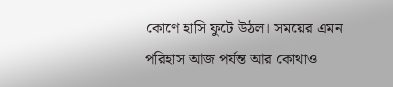কোণে হাসি ফুটে উঠল। সময়ের এমন পরিহাস আজ পর্যন্ত আর কোথাও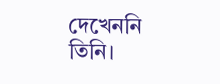দেখেননি তিনি।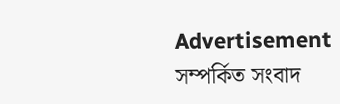Advertisement
সম্পর্কিত সংবাদ